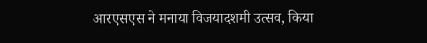आरएसएस ने मनाया विजयादशमी उत्सव, किया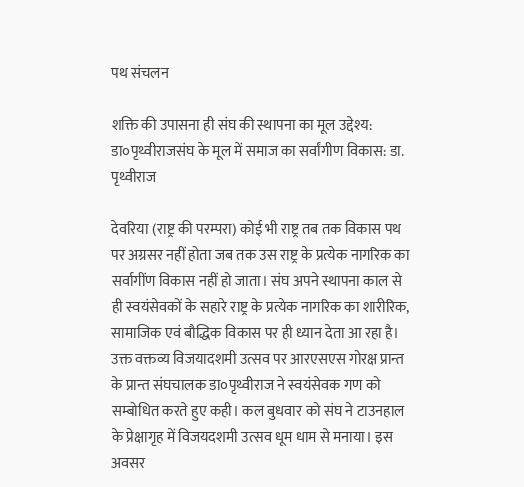पथ संचलन

शक्ति की उपासना ही संघ की स्थापना का मूल उद्देश्य: डा०पृथ्वीराजसंघ के मूल में समाज का सर्वांगीण विकास: डा. पृथ्वीराज

देवरिया (राष्ट्र की परम्परा) कोई भी राष्ट्र तब तक विकास पथ पर अग्रसर नहीं होता जब तक उस राष्ट्र के प्रत्येक नागरिक का सर्वागींण विकास नहीं हो जाता। संघ अपने स्थापना काल से ही स्वयंसेवकों के सहारे राष्ट्र के प्रत्येक नागरिक का शारीरिक, सामाजिक एवं बौद्धिक विकास पर ही ध्यान देता आ रहा है। उक्त वक्तव्य विजयादशमी उत्सव पर आरएसएस गोरक्ष प्रान्त के प्रान्त संघचालक डा०पृथ्वीराज ने स्वयंसेवक गण को सम्बोधित करते हुए कही। कल बुधवार को संघ ने टाउनहाल के प्रेक्षागृह में विजयदशमी उत्सव धूम धाम से मनाया। इस अवसर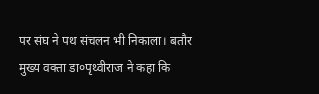पर संघ ने पथ संचलन भी निकाला। बतौर मुख्य वक्ता डा०पृथ्वीराज ने कहा कि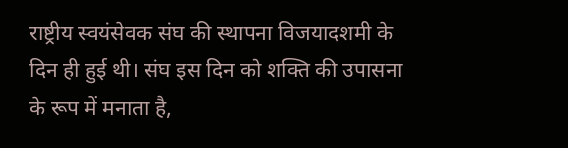राष्ट्रीय स्वयंसेवक संघ की स्थापना विजयादशमी के दिन ही हुई थी। संघ इस दिन को शक्ति की उपासना के रूप में मनाता है,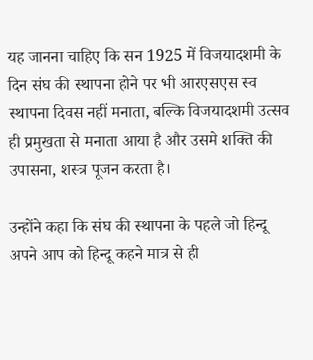यह जानना चाहिए कि सन 1925 में विजयादशमी के दिन संघ की स्थापना होने पर भी आरएसएस स्व स्थापना दिवस नहीं मनाता, बल्कि विजयादशमी उत्सव ही प्रमुखता से मनाता आया है और उसमे शक्ति की उपासना, शस्त्र पूजन करता है।

उन्होंने कहा कि संघ की स्थापना के पहले जो हिन्दू अपने आप को हिन्दू कहने मात्र से ही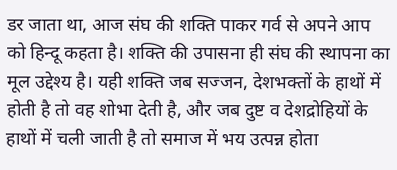डर जाता था, आज संघ की शक्ति पाकर गर्व से अपने आप को हिन्दू कहता है। शक्ति की उपासना ही संघ की स्थापना का मूल उद्देश्य है। यही शक्ति जब सज्जन, देशभक्तों के हाथों में होती है तो वह शोभा देती है, और जब दुष्ट व देशद्रोहियों के हाथों में चली जाती है तो समाज में भय उत्पन्न होता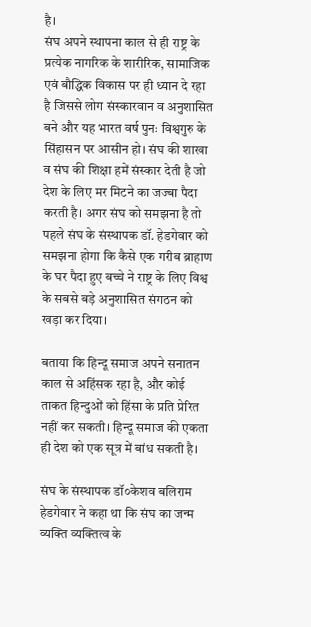है।
संघ अपने स्थापना काल से ही राष्ट्र के प्रत्येक नागरिक के शारीरिक, सामाजिक एवं बौद्धिक विकास पर ही ध्यान दे रहा है जिससे लोग संस्कारवान व अनुशासित बने और यह भारत वर्ष पुनः विश्वगुरु के सिंहासन पर आसीन हो। संघ की शाखा व संघ की शिक्षा हमें संस्कार देती है जो देश के लिए मर मिटने का जज्बा पैदा करती है। अगर संघ को समझना है तो पहले संघ के संस्थापक डॉ. हेडगेवार को समझना होगा कि कैसे एक गरीब ब्राहाण के घर पैदा हुए बच्चे ने राष्ट्र के लिए विश्व के सबसे बड़े अनुशासित संगठन को खड़ा कर दिया।

बताया कि हिन्दू समाज अपने सनातन काल से अहिंसक रहा है, और कोई ताकत हिन्दुओं को हिंसा के प्रति प्रेरित नहीं कर सकती। हिन्दू समाज की एकता ही देश को एक सूत्र में बांध सकती है।

संघ के संस्थापक डॉ०केशव बलिराम हेडगेवार ने कहा था कि संघ का जन्म व्यक्ति व्यक्तित्व के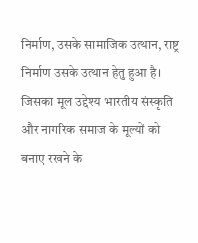निर्माण, उसके सामाजिक उत्थान, राष्ट्र निर्माण उसके उत्थान हेतु हुआ है। जिसका मूल उद्देश्य भारतीय संस्कृति और नागरिक समाज के मूल्यों को बनाए रखने के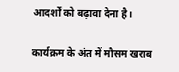आदर्शों को बढ़ावा देना है।

कार्यक्रम के अंत में मौसम खराब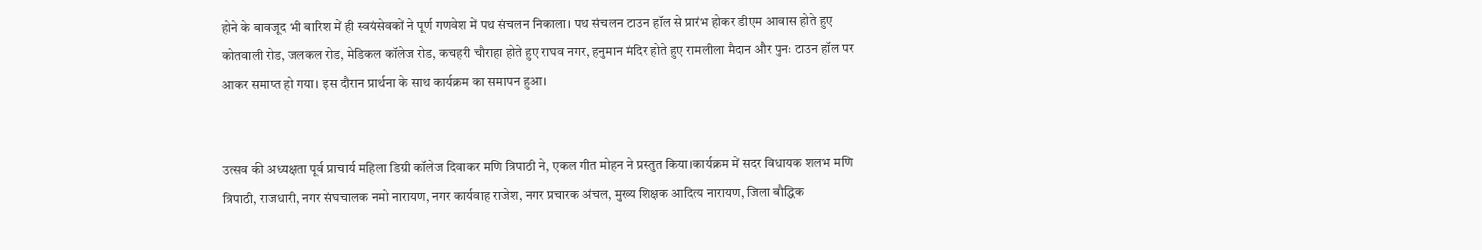होने के बावजूद भी बारिश में ही स्वयंसेवकों ने पूर्ण गणवेश में पथ संचलन निकाला। पथ संचलन टाउन हॉल से प्रारंभ होकर डीएम आवास होते हुए कोतवाली रोड, जलकल रोड, मेडिकल कॉलेज रोड, कचहरी चौराहा होते हुए राघव नगर, हनुमान मंदिर होते हुए रामलीला मैदान और पुनः टाउन हॉल पर आकर समाप्त हो गया। इस दौरान प्रार्थना के साथ कार्यक्रम का समापन हुआ।


उत्सव की अध्यक्षता पूर्व प्राचार्य महिला डिग्री कॉलेज दिवाकर मणि त्रिपाठी ने, एकल गीत मोहन ने प्रस्तुत किया।कार्यक्रम में सदर विधायक शलभ मणि त्रिपाठी, राजधारी, नगर संघचालक नमो नारायण, नगर कार्यवाह राजेश, नगर प्रचारक अंचल, मुख्य शिक्षक आदित्य नारायण, जिला बौद्धिक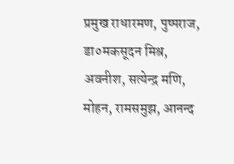प्रमुख राधारमण, पुष्पराज, डा०मकसूदन मिश्र, अवनीश, सत्येन्द्र मणि, मोहन, रामसमुझ, आनन्द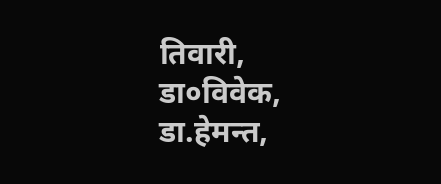तिवारी, डा०विवेक, डा.हेमन्त,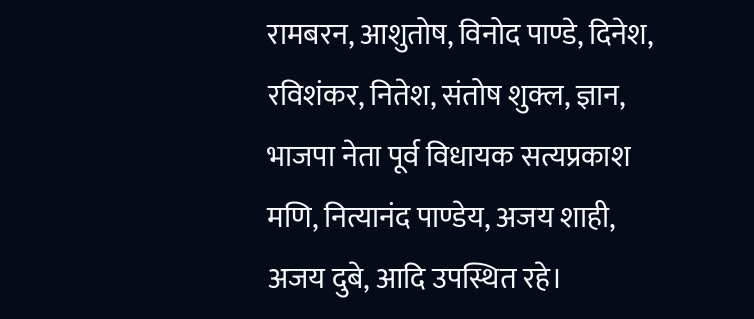रामबरन, आशुतोष, विनोद पाण्डे, दिनेश, रविशंकर, नितेश, संतोष शुक्ल, ज्ञान, भाजपा नेता पूर्व विधायक सत्यप्रकाश मणि, नित्यानंद पाण्डेय, अजय शाही, अजय दुबे, आदि उपस्थित रहे।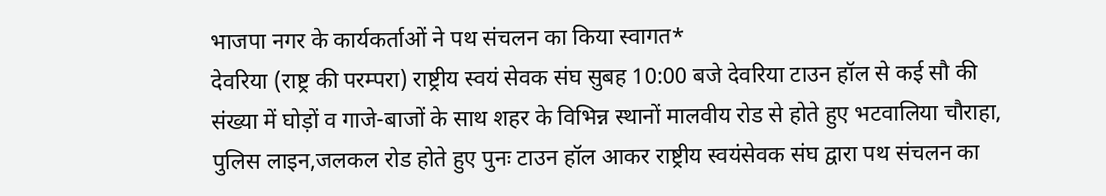भाजपा नगर के कार्यकर्ताओं ने पथ संचलन का किया स्वागत*
देवरिया (राष्ट्र की परम्परा) राष्ट्रीय स्वयं सेवक संघ सुबह 10:00 बजे देवरिया टाउन हॉल से कई सौ की संख्या में घोड़ों व गाजे-बाजों के साथ शहर के विभिन्न स्थानों मालवीय रोड से होते हुए भटवालिया चौराहा, पुलिस लाइन,जलकल रोड होते हुए पुनः टाउन हॉल आकर राष्ट्रीय स्वयंसेवक संघ द्वारा पथ संचलन का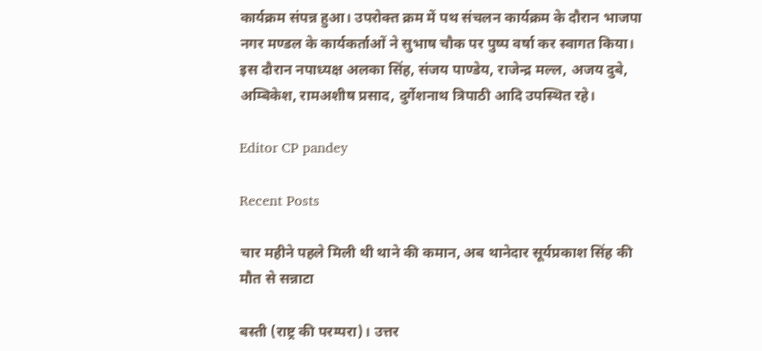कार्यक्रम संपन्न हुआ। उपरोक्त क्रम में पथ संचलन कार्यक्रम के दौरान भाजपा नगर मण्डल के कार्यकर्ताओं ने सुभाष चौक पर पुष्प वर्षा कर स्वागत किया। इस दौरान नपाध्यक्ष अलका सिंह, संजय पाण्डेय, राजेन्द्र मल्ल, अजय दुबे, अम्बिकेश, रामअशीष प्रसाद, दुर्गेशनाथ त्रिपाठी आदि उपस्थित रहे।

Editor CP pandey

Recent Posts

चार महीने पहले मिली थी थाने की कमान, अब थानेदार सूर्यप्रकाश सिंह की मौत से सन्नाटा

बस्ती (राष्ट्र की परम्परा)। उत्तर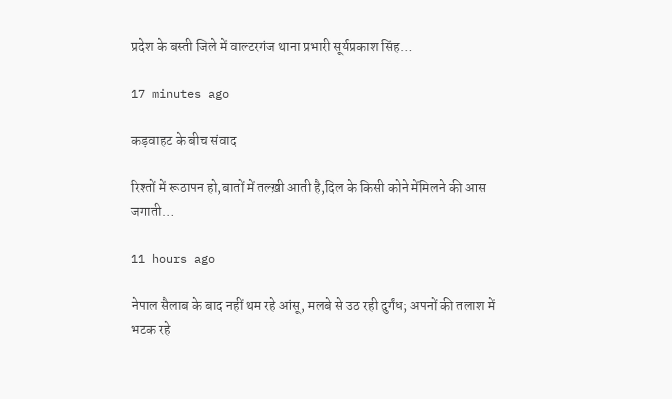प्रदेश के बस्ती जिले में वाल्टरगंज थाना प्रभारी सूर्यप्रकाश सिंह…

17 minutes ago

कड़वाहट के बीच संवाद

रिश्तों में रूठापन हो,बातों में तल्ख़ी आती है,दिल के किसी कोने मेंमिलने की आस जगाती…

11 hours ago

नेपाल सैलाब के बाद नहीं थम रहे आंसू, मलबे से उठ रही दुर्गंध; अपनों की तलाश में भटक रहे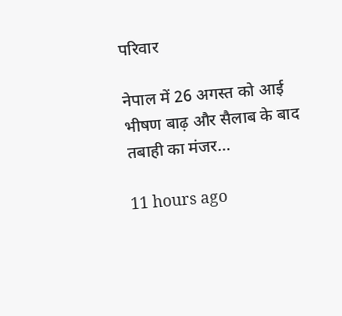परिवार

नेपाल में 26 अगस्त को आई भीषण बाढ़ और सैलाब के बाद तबाही का मंजर…

11 hours ago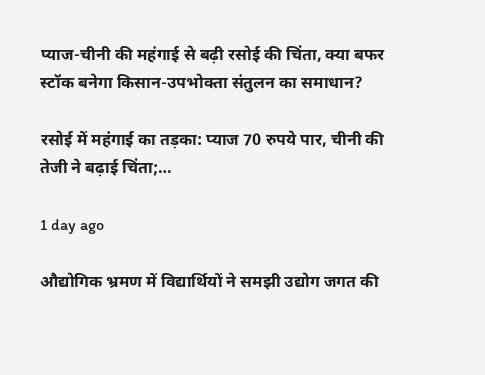प्याज-चीनी की महंगाई से बढ़ी रसोई की चिंता, क्या बफर स्टॉक बनेगा किसान-उपभोक्ता संतुलन का समाधान?

रसोई में महंगाई का तड़का: प्याज 70 रुपये पार, चीनी की तेजी ने बढ़ाई चिंता;…

1 day ago

औद्योगिक भ्रमण में विद्यार्थियों ने समझी उद्योग जगत की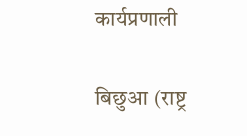कार्यप्रणाली

बिछुआ (राष्ट्र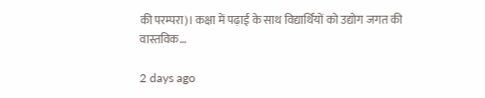की परम्परा)। कक्षा में पढ़ाई के साथ विद्यार्थियों को उद्योग जगत की वास्तविक…

2 days ago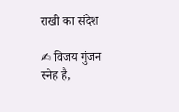राखी का संदेश

✍ विजय गुंजन स्नेह है,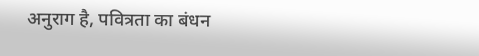अनुराग है, पवित्रता का बंधन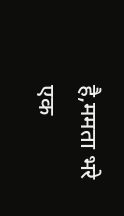है,ममता भरे एक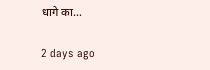धागे का…

2 days ago